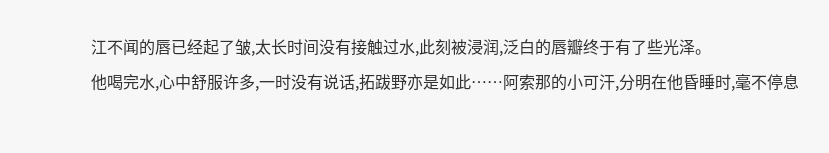江不闻的唇已经起了皱,太长时间没有接触过水,此刻被浸润,泛白的唇瓣终于有了些光泽。
他喝完水,心中舒服许多,一时没有说话,拓跋野亦是如此……阿索那的小可汗,分明在他昏睡时,毫不停息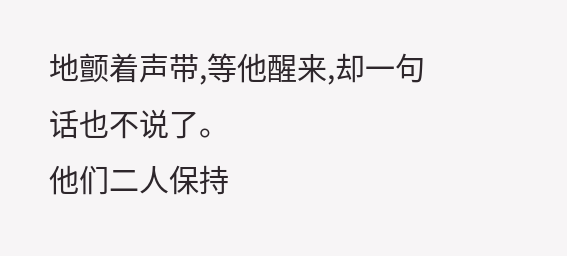地颤着声带,等他醒来,却一句话也不说了。
他们二人保持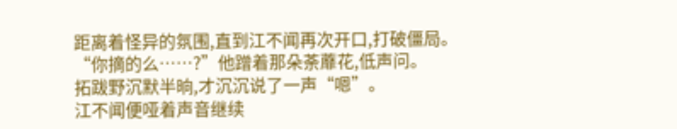距离着怪异的氛围,直到江不闻再次开口,打破僵局。
“你摘的么……?”他蹭着那朵荼蘼花,低声问。
拓跋野沉默半晌,才沉沉说了一声“嗯”。
江不闻便哑着声音继续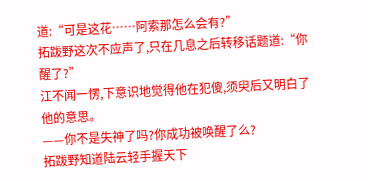道:“可是这花……阿索那怎么会有?”
拓跋野这次不应声了,只在几息之后转移话题道:“你醒了?”
江不闻一愣,下意识地觉得他在犯傻,须臾后又明白了他的意思。
——你不是失神了吗?你成功被唤醒了么?
拓跋野知道陆云轻手握天下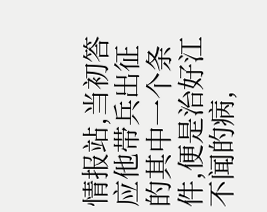情报站,当初答应他带兵出征的其中一个条件,便是治好江不闻的病,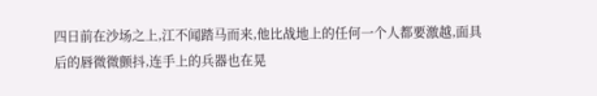四日前在沙场之上,江不闻踏马而来,他比战地上的任何一个人都要激越,面具后的唇微微颤抖,连手上的兵器也在晃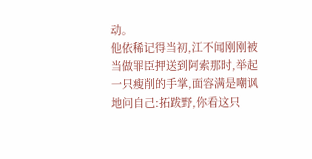动。
他依稀记得当初,江不闻刚刚被当做罪臣押送到阿索那时,举起一只瘦削的手掌,面容满是嘲讽地问自己:拓跋野,你看这只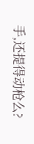手,还提得动枪么?